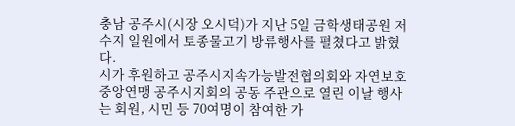충남 공주시(시장 오시덕)가 지난 5일 금학생태공원 저수지 일원에서 토종물고기 방류행사를 펼쳤다고 밝혔다.
시가 후원하고 공주시지속가능발전협의회와 자연보호중앙연맹 공주시지회의 공동 주관으로 열린 이날 행사는 회원, 시민 등 70여명이 참여한 가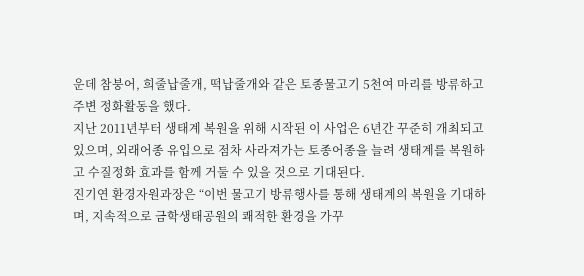운데 참붕어, 희줄납줄개, 떡납줄개와 같은 토종물고기 5천여 마리를 방류하고 주변 정화활동을 했다.
지난 2011년부터 생태계 복원을 위해 시작된 이 사업은 6년간 꾸준히 개최되고 있으며, 외래어종 유입으로 점차 사라져가는 토종어종을 늘려 생태계를 복원하고 수질정화 효과를 함께 거둘 수 있을 것으로 기대된다.
진기연 환경자원과장은 “이번 물고기 방류행사를 통해 생태계의 복원을 기대하며, 지속적으로 금학생태공원의 쾌적한 환경을 가꾸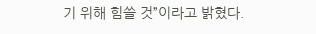기 위해 힘쓸 것”이라고 밝혔다.